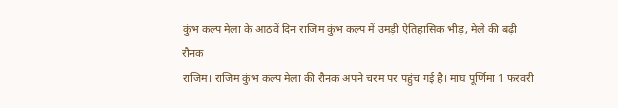कुंभ कल्प मेला के आठवें दिन राजिम कुंभ कल्प में उमड़ी ऐतिहासिक भीड़, मेले की बढ़ी रौनक
राजिम। राजिम कुंभ कल्प मेला की रौनक अपने चरम पर पहुंच गई है। माघ पूर्णिमा 1 फरवरी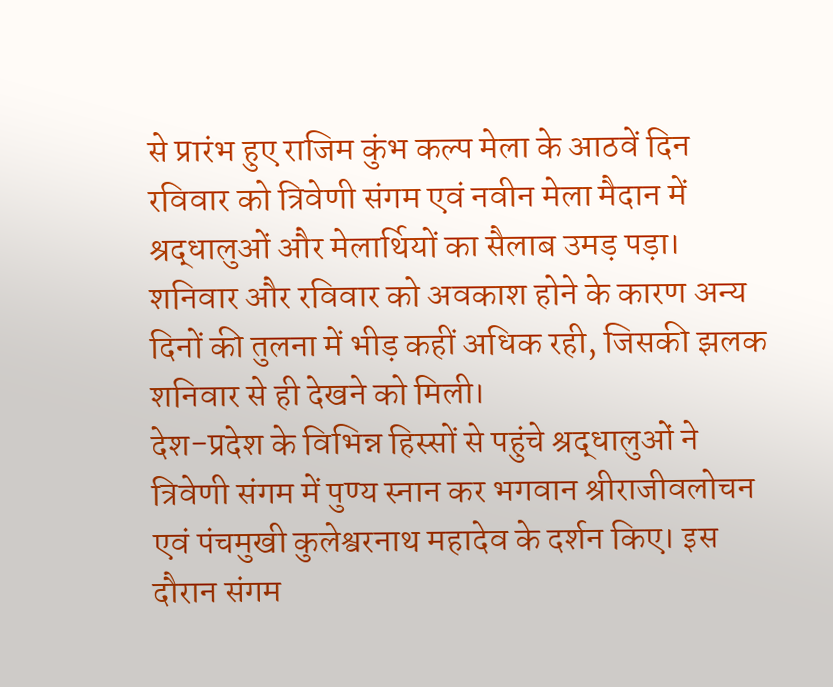से प्रारंभ हुए राजिम कुंभ कल्प मेला के आठवें दिन रविवार को त्रिवेणी संगम एवं नवीन मेला मैदान में श्रद्धालुओं और मेलार्थियों का सैलाब उमड़ पड़ा। शनिवार और रविवार को अवकाश होने के कारण अन्य दिनों की तुलना में भीड़ कहीं अधिक रही, जिसकी झलक शनिवार से ही देखने को मिली।
देश-प्रदेश के विभिन्न हिस्सों से पहुंचे श्रद्धालुओं ने त्रिवेणी संगम में पुण्य स्नान कर भगवान श्रीराजीवलोचन एवं पंचमुखी कुलेश्वरनाथ महादेव के दर्शन किए। इस दौरान संगम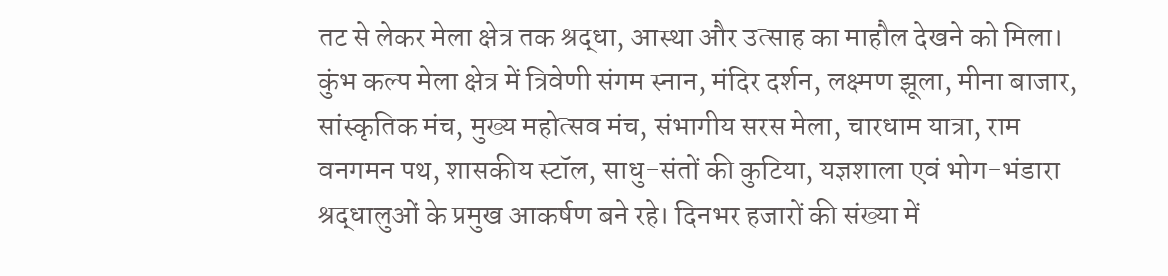तट से लेकर मेला क्षेत्र तक श्रद्धा, आस्था और उत्साह का माहौल देखने को मिला। कुंभ कल्प मेला क्षेत्र में त्रिवेणी संगम स्नान, मंदिर दर्शन, लक्ष्मण झूला, मीना बाजार, सांस्कृतिक मंच, मुख्य महोत्सव मंच, संभागीय सरस मेला, चारधाम यात्रा, राम वनगमन पथ, शासकीय स्टॉल, साधु-संतों की कुटिया, यज्ञशाला एवं भोग-भंडारा श्रद्धालुओं के प्रमुख आकर्षण बने रहे। दिनभर हजारों की संख्या में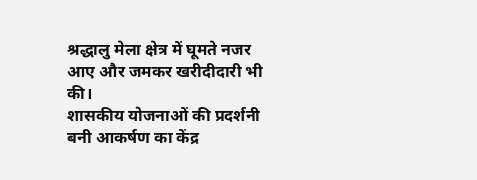श्रद्धालु मेला क्षेत्र में घूमते नजर आए और जमकर खरीदीदारी भी की।
शासकीय योजनाओं की प्रदर्शनी बनी आकर्षण का केंद्र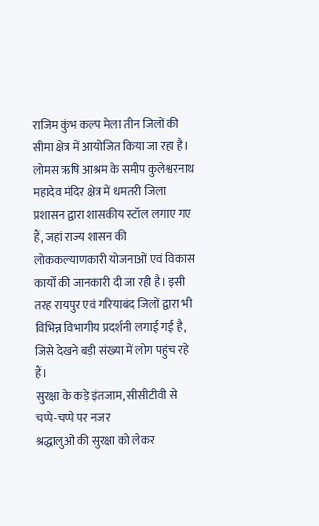राजिम कुंभ कल्प मेला तीन जिलों की सीमा क्षेत्र में आयोजित किया जा रहा है। लोमस ऋषि आश्रम के समीप कुलेश्वरनाथ महादेव मंदिर क्षेत्र में धमतरी जिला प्रशासन द्वारा शासकीय स्टॉल लगाए गए हैं, जहां राज्य शासन की लोककल्याणकारी योजनाओं एवं विकास कार्यों की जानकारी दी जा रही है। इसी तरह रायपुर एवं गरियाबंद जिलों द्वारा भी विभिन्न विभागीय प्रदर्शनी लगाई गई है, जिसे देखने बड़ी संख्या में लोग पहुंच रहे हैं।
सुरक्षा के कड़े इंतजाम, सीसीटीवी से चप्पे-चप्पे पर नजर
श्रद्धालुओं की सुरक्षा को लेकर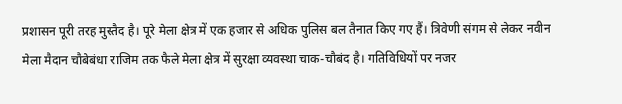प्रशासन पूरी तरह मुस्तैद है। पूरे मेला क्षेत्र में एक हजार से अधिक पुलिस बल तैनात किए गए हैं। त्रिवेणी संगम से लेकर नवीन मेला मैदान चौबेबंधा राजिम तक फैले मेला क्षेत्र में सुरक्षा व्यवस्था चाक-चौबंद है। गतिविधियों पर नजर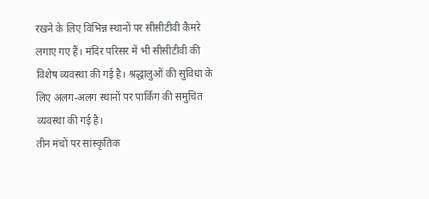रखने के लिए विभिन्न स्थानों पर सीसीटीवी कैमरे लगाए गए हैं। मंदिर परिसर में भी सीसीटीवी की विशेष व्यवस्था की गई है। श्रद्धालुओं की सुविधा के लिए अलग-अलग स्थानों पर पार्किंग की समुचित व्यवस्था की गई है।
तीन मंचों पर सांस्कृतिक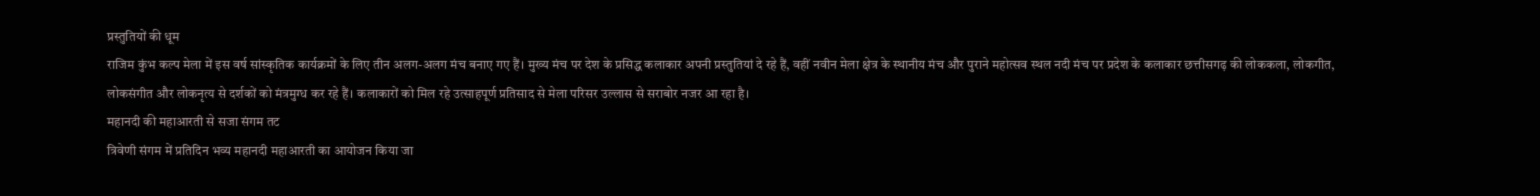प्रस्तुतियों की धूम
राजिम कुंभ कल्प मेला में इस वर्ष सांस्कृतिक कार्यक्रमों के लिए तीन अलग-अलग मंच बनाए गए हैं। मुख्य मंच पर देश के प्रसिद्ध कलाकार अपनी प्रस्तुतियां दे रहे हैं, वहीं नवीन मेला क्षेत्र के स्थानीय मंच और पुराने महोत्सव स्थल नदी मंच पर प्रदेश के कलाकार छत्तीसगढ़ की लोककला, लोकगीत, लोकसंगीत और लोकनृत्य से दर्शकों को मंत्रमुग्ध कर रहे हैं। कलाकारों को मिल रहे उत्साहपूर्ण प्रतिसाद से मेला परिसर उल्लास से सराबोर नजर आ रहा है।
महानदी की महाआरती से सजा संगम तट
त्रिवेणी संगम में प्रतिदिन भव्य महानदी महाआरती का आयोजन किया जा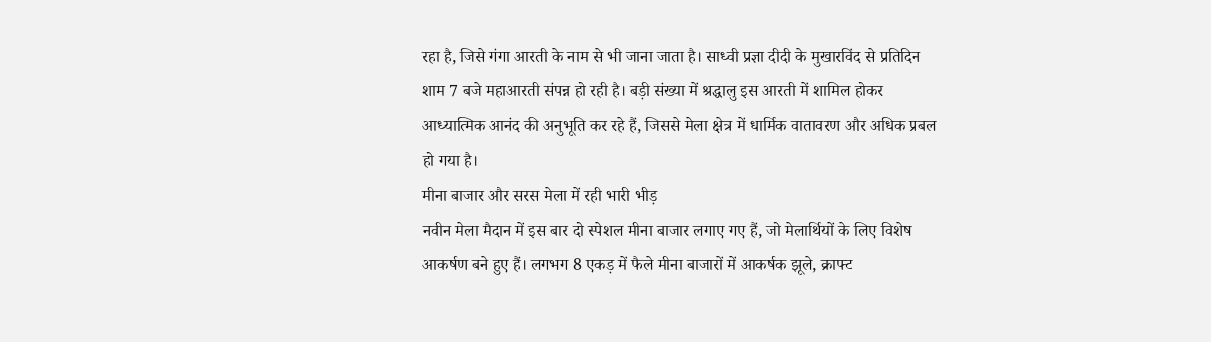रहा है, जिसे गंगा आरती के नाम से भी जाना जाता है। साध्वी प्रज्ञा दीदी के मुखारविंद से प्रतिदिन शाम 7 बजे महाआरती संपन्न हो रही है। बड़ी संख्या में श्रद्धालु इस आरती में शामिल होकर आध्यात्मिक आनंद की अनुभूति कर रहे हैं, जिससे मेला क्षेत्र में धार्मिक वातावरण और अधिक प्रबल हो गया है।
मीना बाजार और सरस मेला में रही भारी भीड़
नवीन मेला मैदान में इस बार दो स्पेशल मीना बाजार लगाए गए हैं, जो मेलार्थियों के लिए विशेष आकर्षण बने हुए हैं। लगभग 8 एकड़ में फैले मीना बाजारों में आकर्षक झूले, क्राफ्ट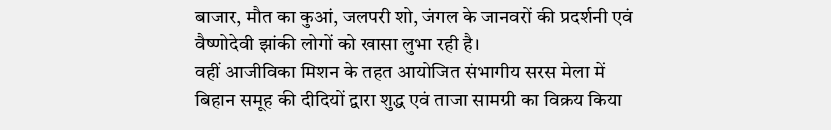बाजार, मौत का कुआं, जलपरी शो, जंगल के जानवरों की प्रदर्शनी एवं वैष्णोदेवी झांकी लोगों को खासा लुभा रही है।
वहीं आजीविका मिशन के तहत आयोजित संभागीय सरस मेला में बिहान समूह की दीदियों द्वारा शुद्ध एवं ताजा सामग्री का विक्रय किया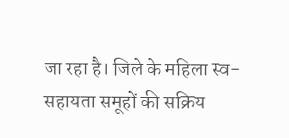जा रहा है। जिले के महिला स्व-सहायता समूहों की सक्रिय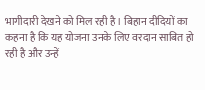भागीदारी देखने को मिल रही है। बिहान दीदियों का कहना है कि यह योजना उनके लिए वरदान साबित हो रही है और उन्हें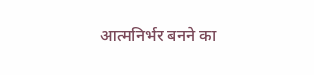आत्मनिर्भर बनने का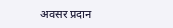अवसर प्रदान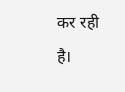कर रही है।